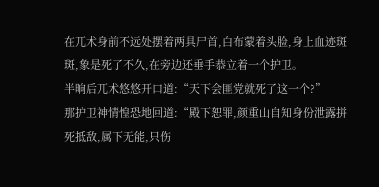在兀术身前不远处摆着两具尸首,白布蒙着头脸,身上血迹斑斑,象是死了不久,在旁边还垂手恭立着一个护卫。
半晌后兀术悠悠开口道:“天下会匪党就死了这一个?”
那护卫神情惶恐地回道:“殿下恕罪,颜重山自知身份泄露拼死抵敌,属下无能,只伤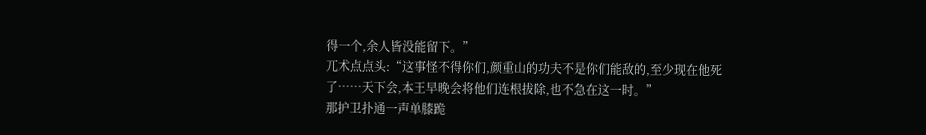得一个,余人皆没能留下。”
兀术点点头:“这事怪不得你们,颜重山的功夫不是你们能敌的,至少现在他死了……天下会,本王早晚会将他们连根拔除,也不急在这一时。”
那护卫扑通一声单膝跪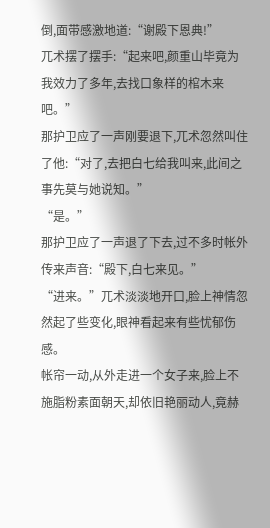倒,面带感激地道:“谢殿下恩典!”
兀术摆了摆手:“起来吧,颜重山毕竟为我效力了多年,去找口象样的棺木来吧。”
那护卫应了一声刚要退下,兀术忽然叫住了他:“对了,去把白七给我叫来,此间之事先莫与她说知。”
“是。”
那护卫应了一声退了下去,过不多时帐外传来声音:“殿下,白七来见。”
“进来。”兀术淡淡地开口,脸上神情忽然起了些变化,眼神看起来有些忧郁伤感。
帐帘一动,从外走进一个女子来,脸上不施脂粉素面朝天,却依旧艳丽动人,竟赫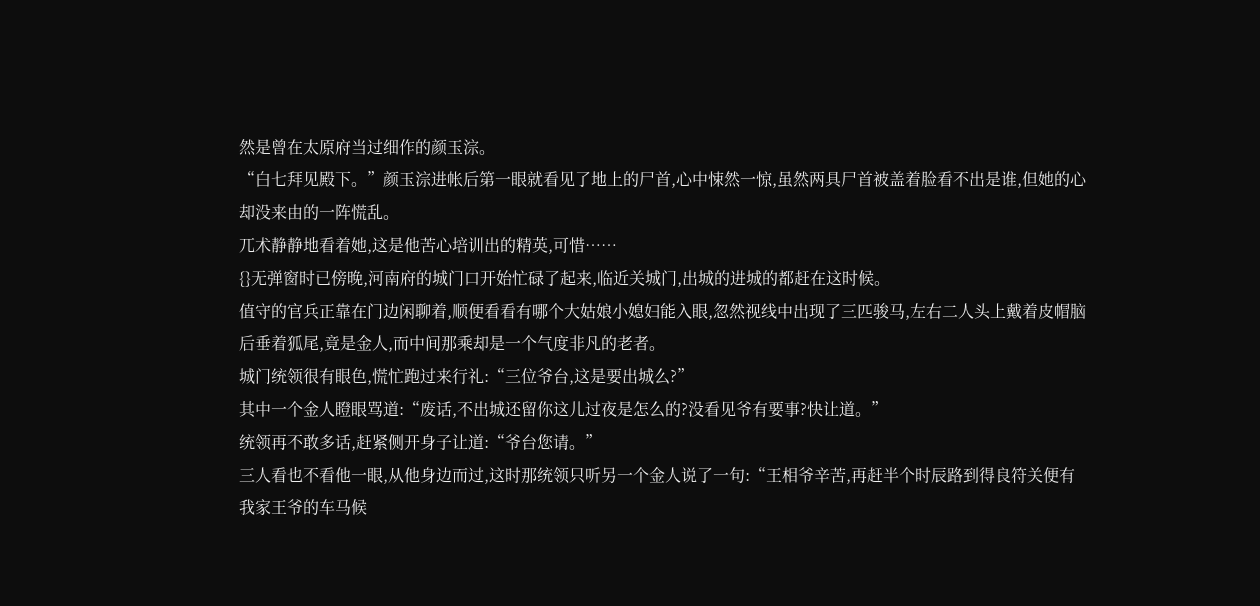然是曾在太原府当过细作的颜玉淙。
“白七拜见殿下。”颜玉淙进帐后第一眼就看见了地上的尸首,心中悚然一惊,虽然两具尸首被盖着脸看不出是谁,但她的心却没来由的一阵慌乱。
兀术静静地看着她,这是他苦心培训出的精英,可惜……
{}无弹窗时已傍晚,河南府的城门口开始忙碌了起来,临近关城门,出城的进城的都赶在这时候。
值守的官兵正靠在门边闲聊着,顺便看看有哪个大姑娘小媳妇能入眼,忽然视线中出现了三匹骏马,左右二人头上戴着皮帽脑后垂着狐尾,竟是金人,而中间那乘却是一个气度非凡的老者。
城门统领很有眼色,慌忙跑过来行礼:“三位爷台,这是要出城么?”
其中一个金人瞪眼骂道:“废话,不出城还留你这儿过夜是怎么的?没看见爷有要事?快让道。”
统领再不敢多话,赶紧侧开身子让道:“爷台您请。”
三人看也不看他一眼,从他身边而过,这时那统领只听另一个金人说了一句:“王相爷辛苦,再赶半个时辰路到得良符关便有我家王爷的车马候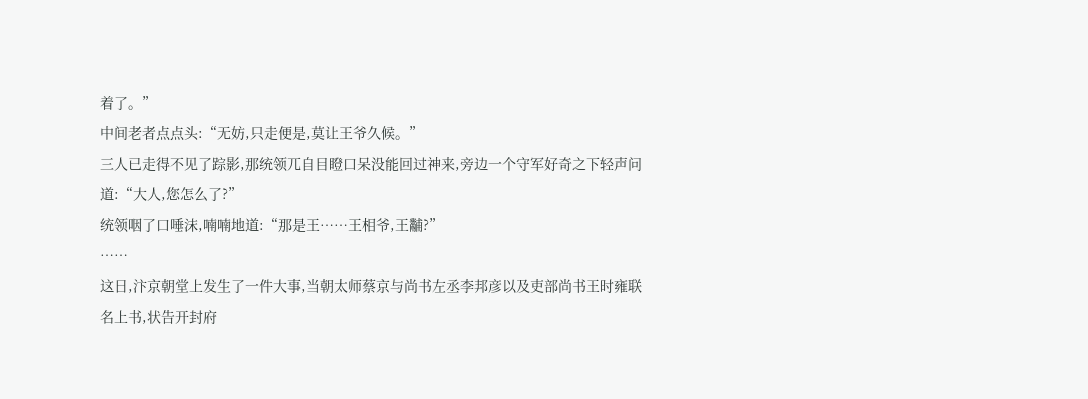着了。”
中间老者点点头:“无妨,只走便是,莫让王爷久候。”
三人已走得不见了踪影,那统领兀自目瞪口呆没能回过神来,旁边一个守军好奇之下轻声问道:“大人,您怎么了?”
统领咽了口唾沫,喃喃地道:“那是王……王相爷,王黼?”
……
这日,汴京朝堂上发生了一件大事,当朝太师蔡京与尚书左丞李邦彦以及吏部尚书王时雍联名上书,状告开封府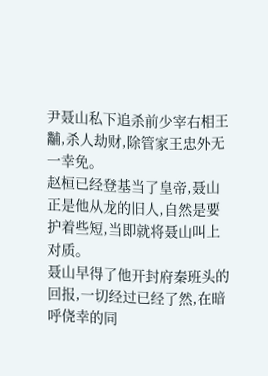尹聂山私下追杀前少宰右相王黼,杀人劫财,除管家王忠外无一幸免。
赵桓已经登基当了皇帝,聂山正是他从龙的旧人,自然是要护着些短,当即就将聂山叫上对质。
聂山早得了他开封府秦班头的回报,一切经过已经了然,在暗呼侥幸的同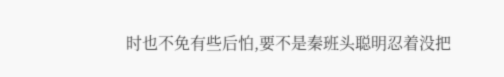时也不免有些后怕,要不是秦班头聪明忍着没把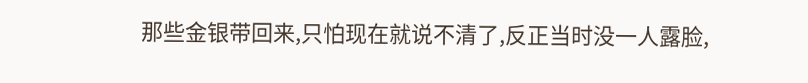那些金银带回来,只怕现在就说不清了,反正当时没一人露脸,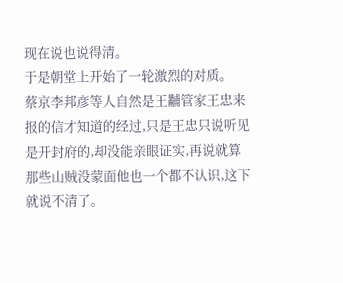现在说也说得清。
于是朝堂上开始了一轮激烈的对质。
蔡京李邦彦等人自然是王黼管家王忠来报的信才知道的经过,只是王忠只说听见是开封府的,却没能亲眼证实,再说就算那些山贼没蒙面他也一个都不认识,这下就说不清了。